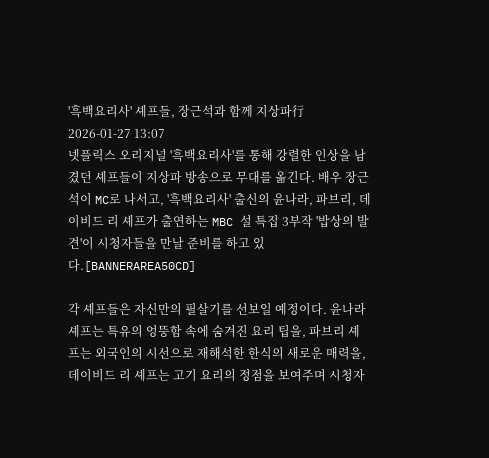'흑백요리사' 셰프들, 장근석과 함께 지상파行
2026-01-27 13:07
넷플릭스 오리지널 '흑백요리사'를 통해 강렬한 인상을 남겼던 셰프들이 지상파 방송으로 무대를 옮긴다. 배우 장근석이 MC로 나서고, '흑백요리사' 출신의 윤나라, 파브리, 데이비드 리 셰프가 출연하는 MBC 설 특집 3부작 '밥상의 발견'이 시청자들을 만날 준비를 하고 있다.[BANNERAREA50CD]

각 셰프들은 자신만의 필살기를 선보일 예정이다. 윤나라 셰프는 특유의 엉뚱함 속에 숨겨진 요리 팁을, 파브리 셰프는 외국인의 시선으로 재해석한 한식의 새로운 매력을, 데이비드 리 셰프는 고기 요리의 정점을 보여주며 시청자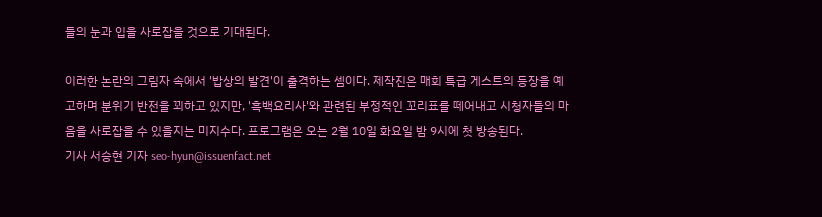들의 눈과 입을 사로잡을 것으로 기대된다.

이러한 논란의 그림자 속에서 '밥상의 발견'이 출격하는 셈이다. 제작진은 매회 특급 게스트의 등장을 예고하며 분위기 반전을 꾀하고 있지만, '흑백요리사'와 관련된 부정적인 꼬리표를 떼어내고 시청자들의 마음을 사로잡을 수 있을지는 미지수다. 프로그램은 오는 2월 10일 화요일 밤 9시에 첫 방송된다.
기사 서승현 기자 seo-hyun@issuenfact.net